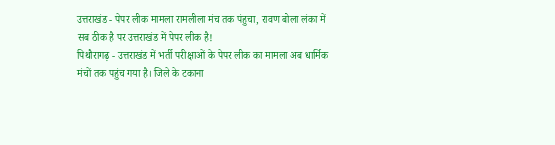उत्तराखंड - पेपर लीक मामला रामलीला मंच तक पंहुचा, रावण बोला लंका में सब ठीक है पर उत्तराखंड में पेपर लीक है!
पिथौरागढ़ - उत्तराखंड में भर्ती परीक्षाओं के पेपर लीक का मामला अब धार्मिक मंचों तक पहुंच गया है। जिले के टकाना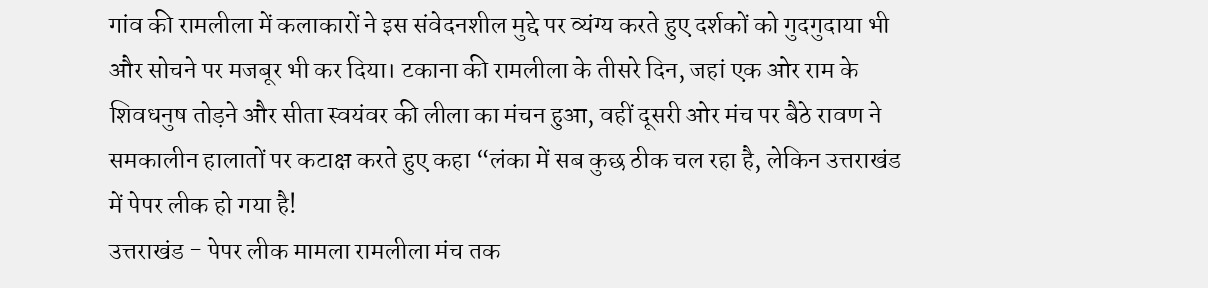गांव की रामलीला में कलाकारों ने इस संवेदनशील मुद्दे पर व्यंग्य करते हुए दर्शकों को गुदगुदाया भी और सोचने पर मजबूर भी कर दिया। टकाना की रामलीला के तीसरे दिन, जहां एक ओर राम के शिवधनुष तोड़ने और सीता स्वयंवर की लीला का मंचन हुआ, वहीं दूसरी ओर मंच पर बैठे रावण ने समकालीन हालातों पर कटाक्ष करते हुए कहा “लंका में सब कुछ ठीक चल रहा है, लेकिन उत्तराखंड में पेपर लीक हो गया है!
उत्तराखंड - पेपर लीक मामला रामलीला मंच तक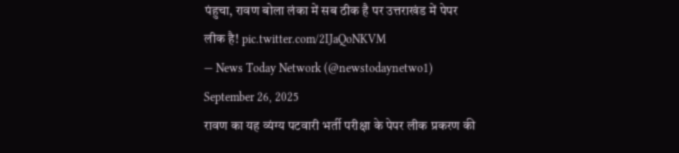पंहुचा, रावण बोला लंका में सब ठीक है पर उत्तराखंड में पेपर लीक है! pic.twitter.com/2IJaQoNKVM
— News Today Network (@newstodaynetwo1) September 26, 2025
रावण का यह व्यंग्य पटवारी भर्ती परीक्षा के पेपर लीक प्रकरण की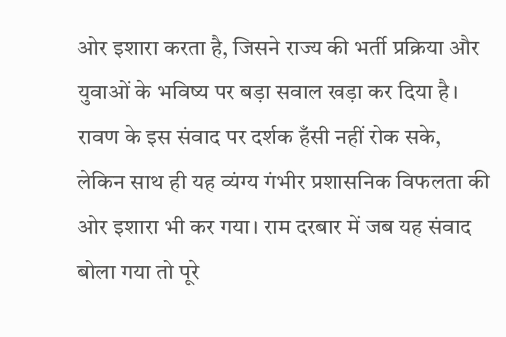ओर इशारा करता है, जिसने राज्य की भर्ती प्रक्रिया और युवाओं के भविष्य पर बड़ा सवाल खड़ा कर दिया है। रावण के इस संवाद पर दर्शक हँसी नहीं रोक सके, लेकिन साथ ही यह व्यंग्य गंभीर प्रशासनिक विफलता की ओर इशारा भी कर गया। राम दरबार में जब यह संवाद बोला गया तो पूरे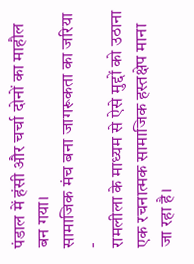पंडाल में हंसी और चर्चा दोनों का माहौल बन गया।
सामाजिक मंच बना जागरूकता का जरिया -
रामलीला के माध्यम से ऐसे मुद्दों को उठाना एक रचनात्मक सामाजिक हस्तक्षेप माना जा रहा है।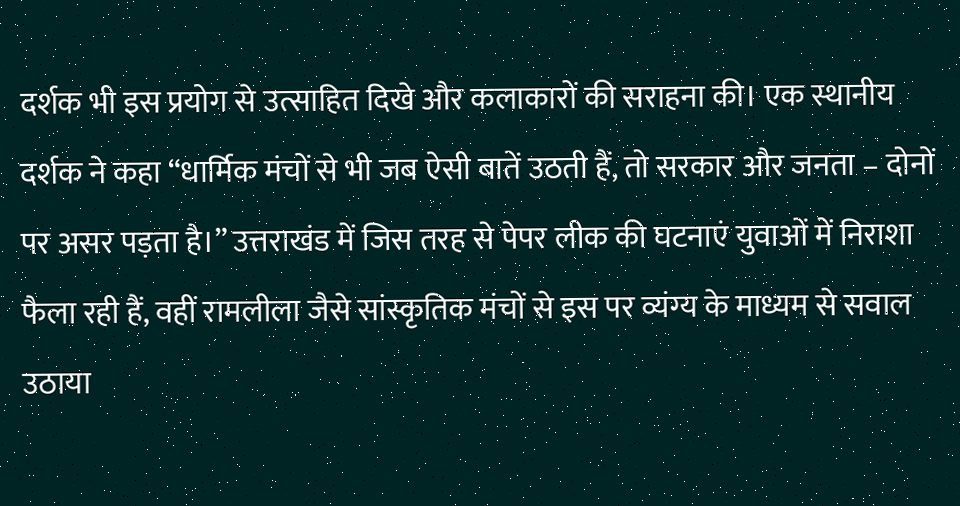दर्शक भी इस प्रयोग से उत्साहित दिखे और कलाकारों की सराहना की। एक स्थानीय दर्शक ने कहा “धार्मिक मंचों से भी जब ऐसी बातें उठती हैं, तो सरकार और जनता – दोनों पर असर पड़ता है।” उत्तराखंड में जिस तरह से पेपर लीक की घटनाएं युवाओं में निराशा फैला रही हैं, वहीं रामलीला जैसे सांस्कृतिक मंचों से इस पर व्यंग्य के माध्यम से सवाल उठाया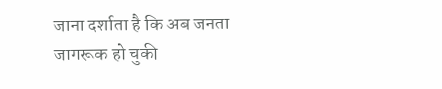जाना दर्शाता है कि अब जनता जागरूक हो चुकी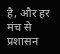है, और हर मंच से प्रशासन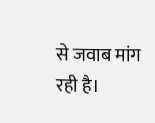से जवाब मांग रही है।